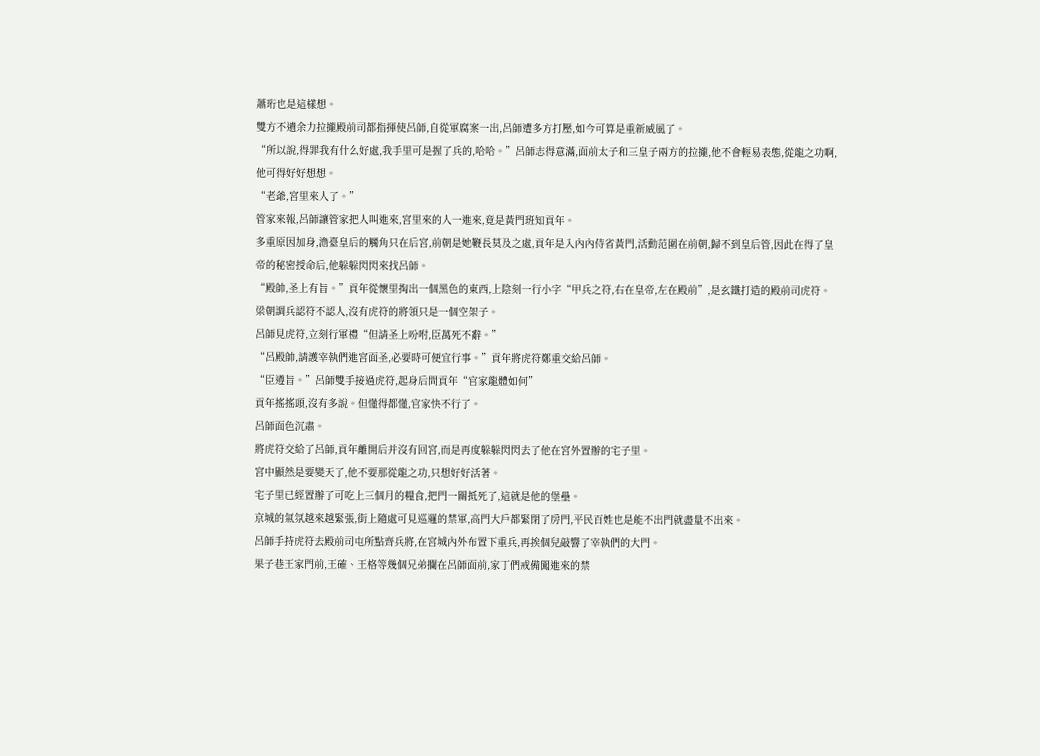蕭珩也是這樣想。
雙方不遺余力拉攏殿前司都指揮使呂師,自從軍腐案一出,呂師遭多方打壓,如今可算是重新威風了。
“所以說,得罪我有什么好處,我手里可是握了兵的,哈哈。”呂師志得意滿,面前太子和三皇子兩方的拉攏,他不會輕易表態,從龍之功啊,他可得好好想想。
“老爺,宮里來人了。”
管家來報,呂師讓管家把人叫進來,宮里來的人一進來,竟是黃門班知貢年。
多重原因加身,澹臺皇后的觸角只在后宮,前朝是她鞭長莫及之處,貢年是入內內侍省黃門,活動范圍在前朝,歸不到皇后管,因此在得了皇帝的秘密授命后,他躲躲閃閃來找呂師。
“殿帥,圣上有旨。”貢年從懷里掏出一個黑色的東西,上陰刻一行小字“甲兵之符,右在皇帝,左在殿前”,是玄鐵打造的殿前司虎符。
梁朝調兵認符不認人,沒有虎符的將領只是一個空架子。
呂師見虎符,立刻行軍禮“但請圣上吩咐,臣萬死不辭。”
“呂殿帥,請護宰執們進宮面圣,必要時可便宜行事。”貢年將虎符鄭重交給呂師。
“臣遵旨。”呂師雙手接過虎符,起身后問貢年“官家龍體如何”
貢年搖搖頭,沒有多說。但懂得都懂,官家快不行了。
呂師面色沉肅。
將虎符交給了呂師,貢年離開后并沒有回宮,而是再度躲躲閃閃去了他在宮外置辦的宅子里。
宮中顯然是要變天了,他不要那從龍之功,只想好好活著。
宅子里已經置辦了可吃上三個月的糧食,把門一關抵死了,這就是他的堡壘。
京城的氣氛越來越緊張,街上隨處可見巡邏的禁軍,高門大戶都緊閉了房門,平民百姓也是能不出門就盡量不出來。
呂師手持虎符去殿前司屯所點齊兵將,在宮城內外布置下重兵,再挨個兒敲響了宰執們的大門。
果子巷王家門前,王確、王格等幾個兄弟攔在呂師面前,家丁們戒備闖進來的禁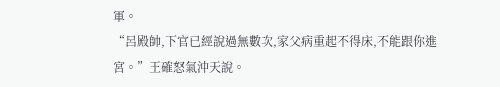軍。
“呂殿帥,下官已經說過無數次,家父病重起不得床,不能跟你進宮。”王確怒氣沖天說。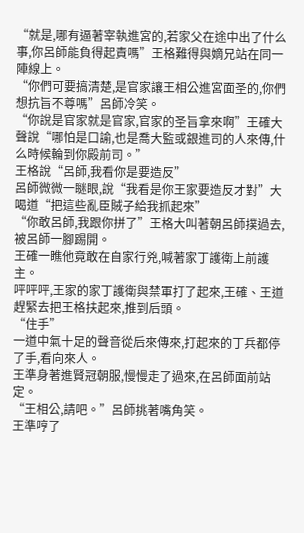“就是,哪有逼著宰執進宮的,若家父在途中出了什么事,你呂師能負得起責嗎”王格難得與嫡兄站在同一陣線上。
“你們可要搞清楚,是官家讓王相公進宮面圣的,你們想抗旨不尊嗎”呂師冷笑。
“你說是官家就是官家,官家的圣旨拿來啊”王確大聲說“哪怕是口諭,也是喬大監或銀進司的人來傳,什么時候輪到你殿前司。”
王格說“呂師,我看你是要造反”
呂師微微一瞇眼,說“我看是你王家要造反才對”大喝道“把這些亂臣賊子給我抓起來”
“你敢呂師,我跟你拼了”王格大叫著朝呂師撲過去,被呂師一腳踢開。
王確一瞧他竟敢在自家行兇,喊著家丁護衛上前護主。
呯呯呯,王家的家丁護衛與禁軍打了起來,王確、王道趕緊去把王格扶起來,推到后頭。
“住手”
一道中氣十足的聲音從后來傳來,打起來的丁兵都停了手,看向來人。
王準身著進賢冠朝服,慢慢走了過來,在呂師面前站定。
“王相公,請吧。”呂師挑著嘴角笑。
王準哼了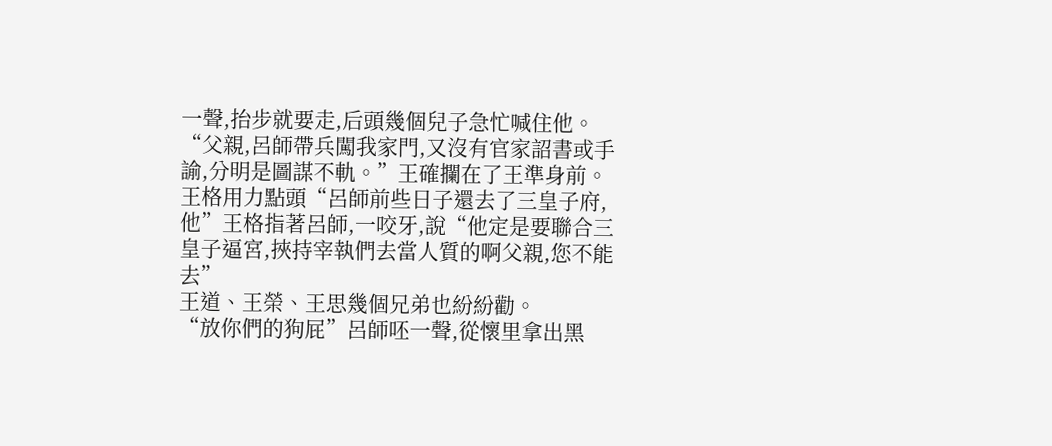一聲,抬步就要走,后頭幾個兒子急忙喊住他。
“父親,呂師帶兵闖我家門,又沒有官家詔書或手諭,分明是圖謀不軌。”王確攔在了王準身前。
王格用力點頭“呂師前些日子還去了三皇子府,他”王格指著呂師,一咬牙,說“他定是要聯合三皇子逼宮,挾持宰執們去當人質的啊父親,您不能去”
王道、王榮、王思幾個兄弟也紛紛勸。
“放你們的狗屁”呂師呸一聲,從懷里拿出黑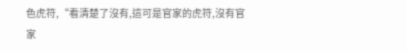色虎符,“看清楚了沒有,這可是官家的虎符,沒有官家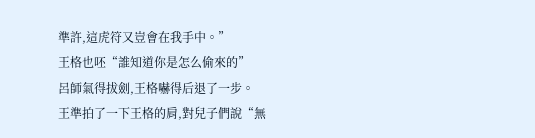準許,這虎符又豈會在我手中。”
王格也呸“誰知道你是怎么偷來的”
呂師氣得拔劍,王格嚇得后退了一步。
王準拍了一下王格的肩,對兒子們說“無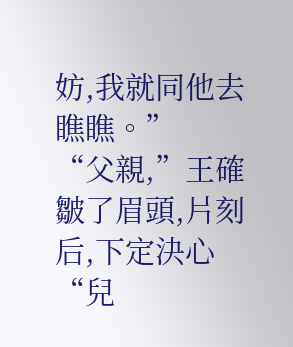妨,我就同他去瞧瞧。”
“父親,”王確皺了眉頭,片刻后,下定決心“兒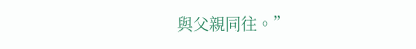與父親同往。”